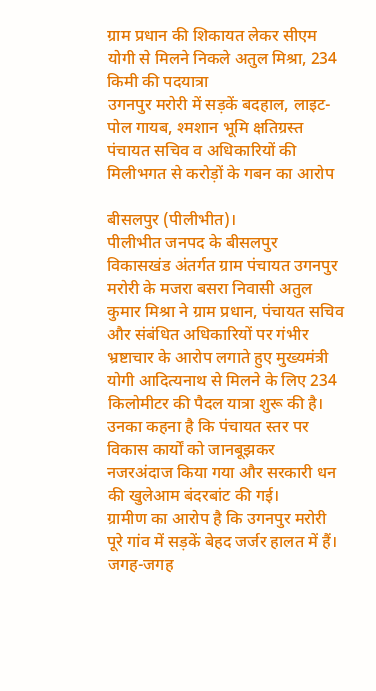ग्राम प्रधान की शिकायत लेकर सीएम योगी से मिलने निकले अतुल मिश्रा, 234 किमी की पदयात्रा
उगनपुर मरोरी में सड़कें बदहाल, लाइट-पोल गायब, श्मशान भूमि क्षतिग्रस्त
पंचायत सचिव व अधिकारियों की मिलीभगत से करोड़ों के गबन का आरोप

बीसलपुर (पीलीभीत)।
पीलीभीत जनपद के बीसलपुर विकासखंड अंतर्गत ग्राम पंचायत उगनपुर मरोरी के मजरा बसरा निवासी अतुल कुमार मिश्रा ने ग्राम प्रधान, पंचायत सचिव और संबंधित अधिकारियों पर गंभीर भ्रष्टाचार के आरोप लगाते हुए मुख्यमंत्री योगी आदित्यनाथ से मिलने के लिए 234 किलोमीटर की पैदल यात्रा शुरू की है। उनका कहना है कि पंचायत स्तर पर विकास कार्यों को जानबूझकर नजरअंदाज किया गया और सरकारी धन की खुलेआम बंदरबांट की गई।
ग्रामीण का आरोप है कि उगनपुर मरोरी पूरे गांव में सड़कें बेहद जर्जर हालत में हैं। जगह-जगह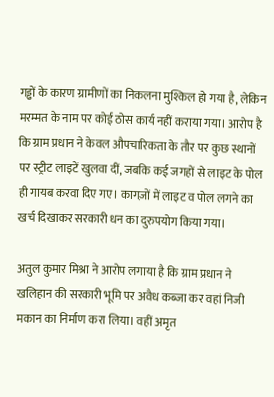गड्ढों के कारण ग्रामीणों का निकलना मुश्किल हो गया है, लेकिन मरम्मत के नाम पर कोई ठोस कार्य नहीं कराया गया। आरोप है कि ग्राम प्रधान ने केवल औपचारिकता के तौर पर कुछ स्थानों पर स्ट्रीट लाइटें खुलवा दीं, जबकि कई जगहों से लाइट के पोल ही गायब करवा दिए गए। कागज़ों में लाइट व पोल लगने का खर्च दिखाकर सरकारी धन का दुरुपयोग किया गया।

अतुल कुमार मिश्रा ने आरोप लगाया है कि ग्राम प्रधान ने खलिहान की सरकारी भूमि पर अवैध कब्जा कर वहां निजी मकान का निर्माण करा लिया। वहीं अमृत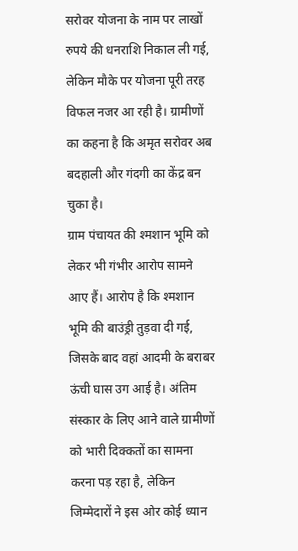सरोवर योजना के नाम पर लाखों रुपये की धनराशि निकाल ली गई, लेकिन मौके पर योजना पूरी तरह विफल नजर आ रही है। ग्रामीणों का कहना है कि अमृत सरोवर अब बदहाली और गंदगी का केंद्र बन चुका है।
ग्राम पंचायत की श्मशान भूमि को लेकर भी गंभीर आरोप सामने आए हैं। आरोप है कि श्मशान भूमि की बाउंड्री तुड़वा दी गई, जिसके बाद वहां आदमी के बराबर ऊंची घास उग आई है। अंतिम संस्कार के लिए आने वाले ग्रामीणों को भारी दिक्कतों का सामना करना पड़ रहा है, लेकिन जिम्मेदारों ने इस ओर कोई ध्यान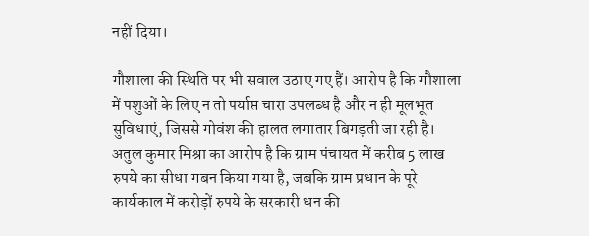नहीं दिया।

गौशाला की स्थिति पर भी सवाल उठाए गए हैं। आरोप है कि गौशाला में पशुओं के लिए न तो पर्याप्त चारा उपलब्ध है और न ही मूलभूत सुविधाएं, जिससे गोवंश की हालत लगातार बिगड़ती जा रही है।
अतुल कुमार मिश्रा का आरोप है कि ग्राम पंचायत में करीब 5 लाख रुपये का सीधा गबन किया गया है, जबकि ग्राम प्रधान के पूरे कार्यकाल में करोड़ों रुपये के सरकारी धन की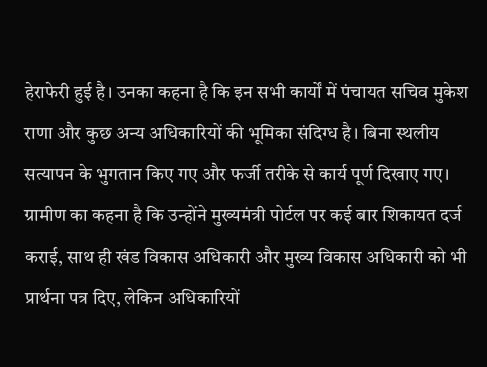हेराफेरी हुई है। उनका कहना है कि इन सभी कार्यों में पंचायत सचिव मुकेश राणा और कुछ अन्य अधिकारियों की भूमिका संदिग्ध है। बिना स्थलीय सत्यापन के भुगतान किए गए और फर्जी तरीके से कार्य पूर्ण दिखाए गए।
ग्रामीण का कहना है कि उन्होंने मुख्यमंत्री पोर्टल पर कई बार शिकायत दर्ज कराई, साथ ही खंड विकास अधिकारी और मुख्य विकास अधिकारी को भी प्रार्थना पत्र दिए, लेकिन अधिकारियों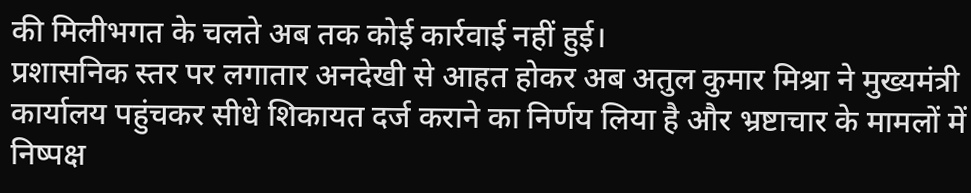की मिलीभगत के चलते अब तक कोई कार्रवाई नहीं हुई।
प्रशासनिक स्तर पर लगातार अनदेखी से आहत होकर अब अतुल कुमार मिश्रा ने मुख्यमंत्री कार्यालय पहुंचकर सीधे शिकायत दर्ज कराने का निर्णय लिया है और भ्रष्टाचार के मामलों में निष्पक्ष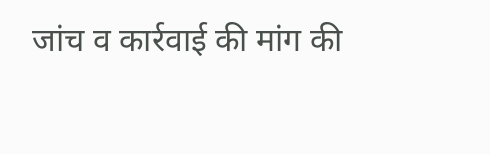जांच व कार्रवाई की मांग की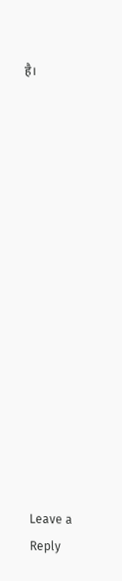है।
















Leave a Reply